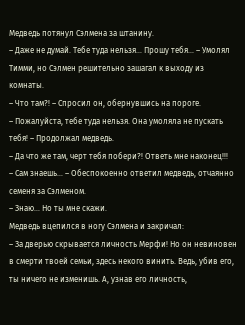Медведь потянул Сэлмена за штанину.
– Даже не думай. Тебе туда нельзя… Прошу тебя... – Умолял Тимми, но Сэлмен решительно зашагал к выходу из комнаты.
– Что там?! – Спросил он, обернувшись на пороге.
– Пожалуйста, тебе туда нельзя. Она умоляла не пускать тебя! – Продолжал медведь.
– Да что же там, черт тебя побери?! Ответь мне наконец!!!
– Сам знаешь… – Обеспокоенно ответил медведь, отчаянно семеня за Сэлменом.
– Знаю… Но ты мне скажи.
Медведь вцепился в ногу Сэлмена и закричал:
– За дверью скрывается личность Мерфи! Но он невиновен в смерти твоей семьи, здесь некого винить. Ведь, убив его, ты ничего не изменишь. А, узнав его личность,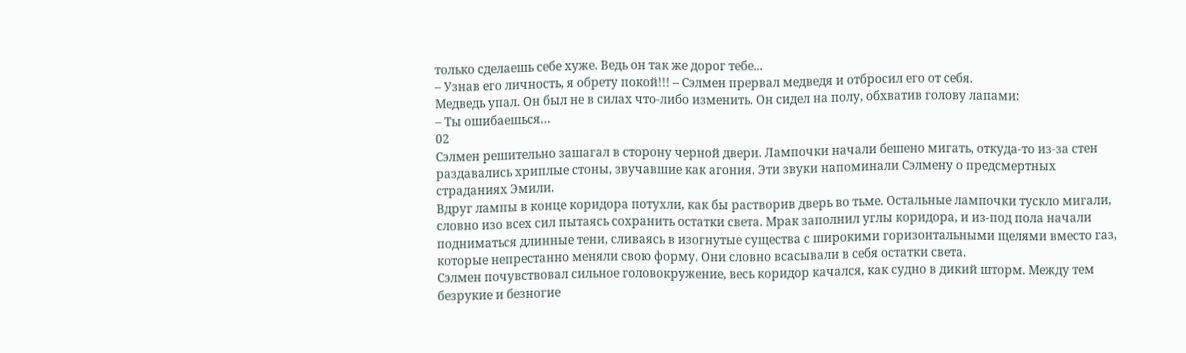только сделаешь себе хуже. Ведь он так же дорог тебе...
– Узнав его личность, я обрету покой!!! – Сэлмен прервал медведя и отбросил его от себя.
Медведь упал. Он был не в силах что-либо изменить. Он сидел на полу, обхватив голову лапами:
– Ты ошибаешься…
02
Сэлмен решительно зашагал в сторону черной двери. Лампочки начали бешено мигать, откуда-то из-за стен раздавались хриплые стоны, звучавшие как агония. Эти звуки напоминали Сэлмену о предсмертных страданиях Эмили.
Вдруг лампы в конце коридора потухли, как бы растворив дверь во тьме. Остальные лампочки тускло мигали, словно изо всех сил пытаясь сохранить остатки света. Мрак заполнил углы коридора, и из-под пола начали подниматься длинные тени, сливаясь в изогнутые существа с широкими горизонтальными щелями вместо газ, которые непрестанно меняли свою форму. Они словно всасывали в себя остатки света.
Сэлмен почувствовал сильное головокружение, весь коридор качался, как судно в дикий шторм. Между тем безрукие и безногие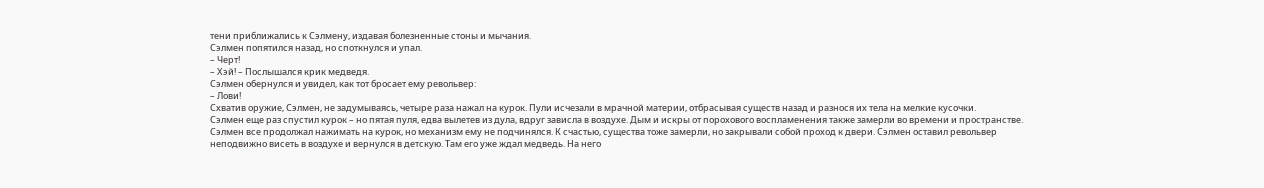тени приближались к Сэлмену, издавая болезненные стоны и мычания.
Сэлмен попятился назад, но споткнулся и упал.
– Черт!
– Хэй! – Послышался крик медведя.
Сэлмен обернулся и увидел, как тот бросает ему револьвер:
– Лови!
Схватив оружие, Сэлмен, не задумываясь, четыре раза нажал на курок. Пули исчезали в мрачной материи, отбрасывая существ назад и разнося их тела на мелкие кусочки.
Сэлмен еще раз спустил курок – но пятая пуля, едва вылетев из дула, вдруг зависла в воздухе. Дым и искры от порохового воспламенения также замерли во времени и пространстве. Сэлмен все продолжал нажимать на курок, но механизм ему не подчинялся. К счастью, существа тоже замерли, но закрывали собой проход к двери. Сэлмен оставил револьвер неподвижно висеть в воздухе и вернулся в детскую. Там его уже ждал медведь. На него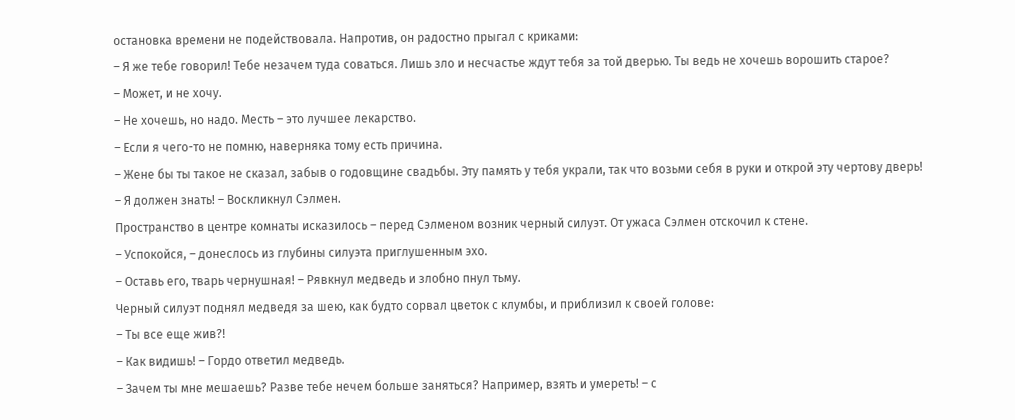остановка времени не подействовала. Напротив, он радостно прыгал с криками:
– Я же тебе говорил! Тебе незачем туда соваться. Лишь зло и несчастье ждут тебя за той дверью. Ты ведь не хочешь ворошить старое?
– Может, и не хочу.
– Не хочешь, но надо. Месть – это лучшее лекарство.
– Если я чего-то не помню, наверняка тому есть причина.
– Жене бы ты такое не сказал, забыв о годовщине свадьбы. Эту память у тебя украли, так что возьми себя в руки и открой эту чертову дверь!
– Я должен знать! – Воскликнул Сэлмен.
Пространство в центре комнаты исказилось – перед Сэлменом возник черный силуэт. От ужаса Сэлмен отскочил к стене.
– Успокойся, – донеслось из глубины силуэта приглушенным эхо.
– Оставь его, тварь чернушная! – Рявкнул медведь и злобно пнул тьму.
Черный силуэт поднял медведя за шею, как будто сорвал цветок с клумбы, и приблизил к своей голове:
– Ты все еще жив?!
– Как видишь! – Гордо ответил медведь.
– Зачем ты мне мешаешь? Разве тебе нечем больше заняться? Например, взять и умереть! – с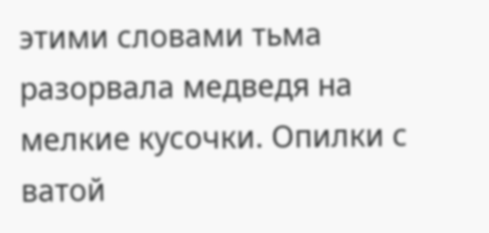этими словами тьма разорвала медведя на мелкие кусочки. Опилки с ватой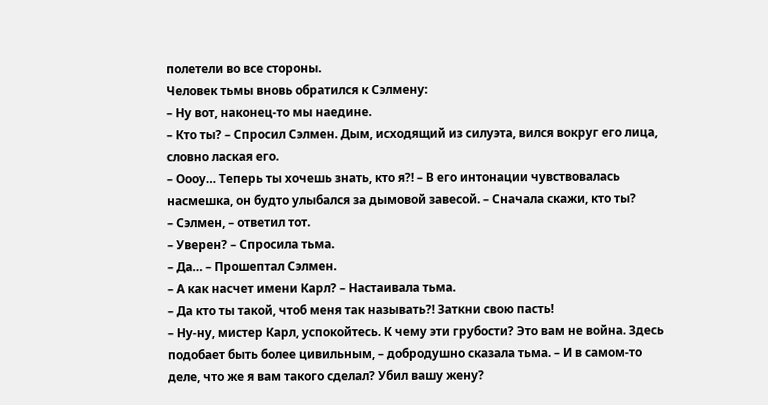полетели во все стороны.
Человек тьмы вновь обратился к Сэлмену:
– Ну вот, наконец-то мы наедине.
– Кто ты? – Спросил Сэлмен. Дым, исходящий из силуэта, вился вокруг его лица, словно лаская его.
– Оооу… Теперь ты хочешь знать, кто я?! – В его интонации чувствовалась насмешка, он будто улыбался за дымовой завесой. – Сначала скажи, кто ты?
– Сэлмен, – ответил тот.
– Уверен? – Спросила тьма.
– Да… – Прошептал Сэлмен.
– А как насчет имени Карл? – Настаивала тьма.
– Да кто ты такой, чтоб меня так называть?! Заткни свою пасть!
– Ну-ну, мистер Карл, успокойтесь. К чему эти грубости? Это вам не война. Здесь подобает быть более цивильным, – добродушно сказала тьма. – И в самом-то деле, что же я вам такого сделал? Убил вашу жену?